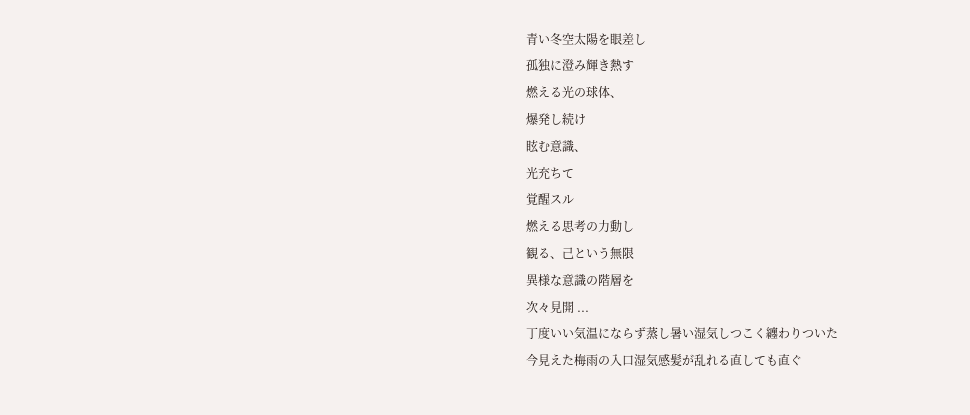青い冬空太陽を眼差し
孤独に澄み輝き熱す
燃える光の球体、
爆発し続け
眩む意識、
光充ちて
覚醒スル
燃える思考の力動し
観る、己という無限
異様な意識の階層を
次々見開 ...
丁度いい気温にならず蒸し暑い湿気しつこく纏わりついた
今見えた梅雨の入口湿気感髪が乱れる直しても直ぐ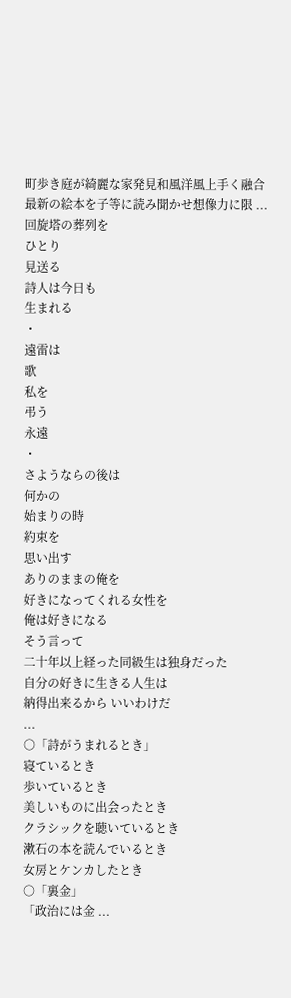町歩き庭が綺麗な家発見和風洋風上手く融合
最新の絵本を子等に読み聞かせ想像力に限 ...
回旋塔の葬列を
ひとり
見送る
詩人は今日も
生まれる
・
遠雷は
歌
私を
弔う
永遠
・
さようならの後は
何かの
始まりの時
約束を
思い出す
ありのままの俺を
好きになってくれる女性を
俺は好きになる
そう言って
二十年以上経った同級生は独身だった
自分の好きに生きる人生は
納得出来るから いいわけだ
...
○「詩がうまれるとき」
寝ているとき
歩いているとき
美しいものに出会ったとき
クラシックを聴いているとき
漱石の本を読んでいるとき
女房とケンカしたとき
○「裏金」
「政治には金 ...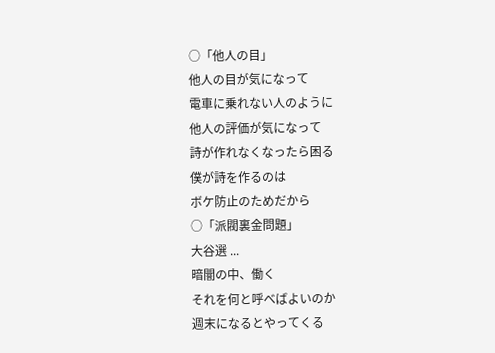○「他人の目」
他人の目が気になって
電車に乗れない人のように
他人の評価が気になって
詩が作れなくなったら困る
僕が詩を作るのは
ボケ防止のためだから
○「派閥裏金問題」
大谷選 ...
暗闇の中、働く
それを何と呼べばよいのか
週末になるとやってくる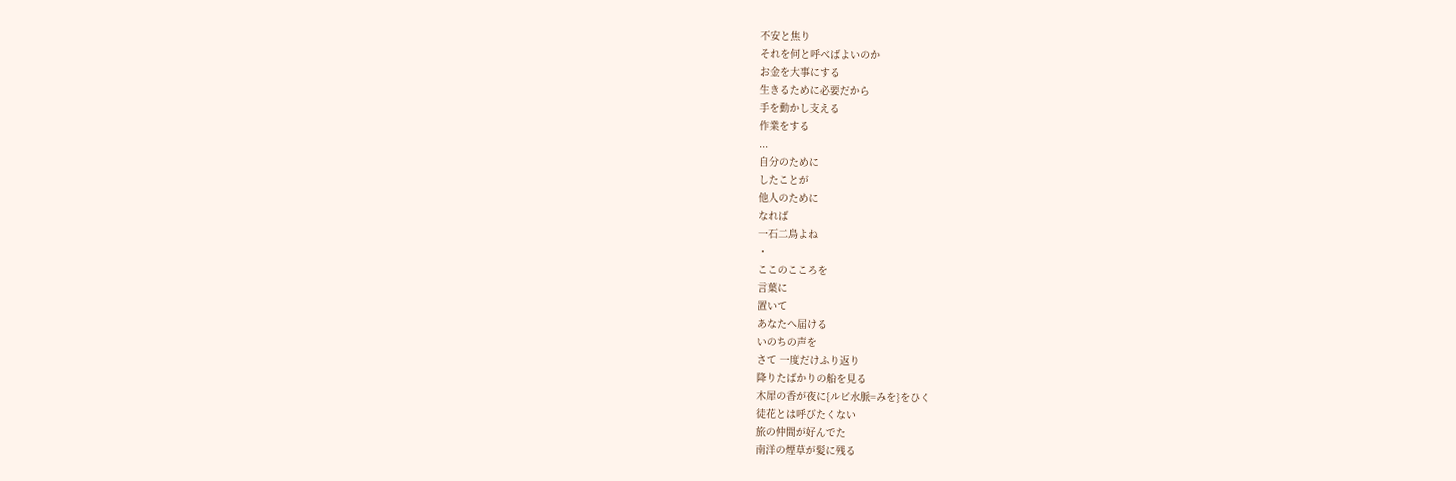不安と焦り
それを何と呼べばよいのか
お金を大事にする
生きるために必要だから
手を動かし支える
作業をする
...
自分のために
したことが
他人のために
なれば
一石二鳥よね
・
ここのこころを
言葉に
置いて
あなたへ届ける
いのちの声を
さて 一度だけふり返り
降りたばかりの船を見る
木犀の香が夜に{ルビ水脈=みを}をひく
徒花とは呼びたくない
旅の仲間が好んでた
南洋の煙草が髪に残る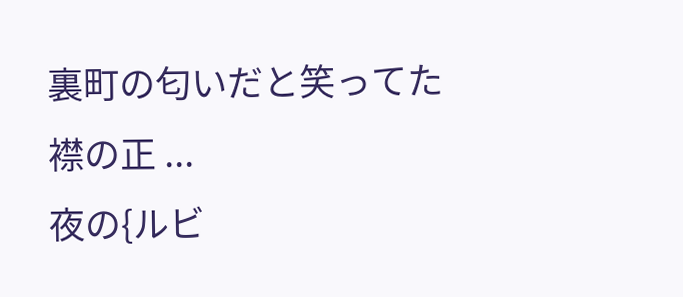裏町の匂いだと笑ってた
襟の正 ...
夜の{ルビ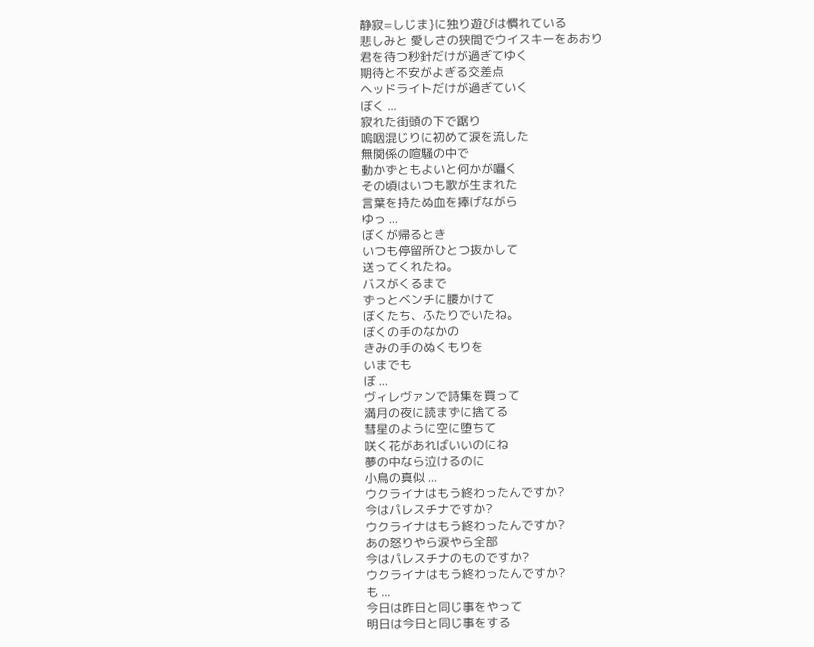静寂=しじま}に独り遊びは慣れている
悲しみと 愛しさの狭間でウイスキーをあおり
君を待つ秒針だけが過ぎてゆく
期待と不安がよぎる交差点
ヘッドライトだけが過ぎていく
ぼく ...
寂れた街頭の下で踞り
嗚咽混じりに初めて涙を流した
無関係の喧騒の中で
動かずともよいと何かが囁く
その頃はいつも歌が生まれた
言葉を持たぬ血を捧げながら
ゆっ ...
ぼくが帰るとき
いつも停留所ひとつ抜かして
送ってくれたね。
バスがくるまで
ずっとベンチに腰かけて
ぼくたち、ふたりでいたね。
ぼくの手のなかの
きみの手のぬくもりを
いまでも
ぼ ...
ヴィレヴァンで詩集を買って
満月の夜に読まずに捨てる
彗星のように空に堕ちて
咲く花があればいいのにね
夢の中なら泣けるのに
小鳥の真似 ...
ウクライナはもう終わったんですか?
今はパレスチナですか?
ウクライナはもう終わったんですか?
あの怒りやら涙やら全部
今はパレスチナのものですか?
ウクライナはもう終わったんですか?
も ...
今日は昨日と同じ事をやって
明日は今日と同じ事をする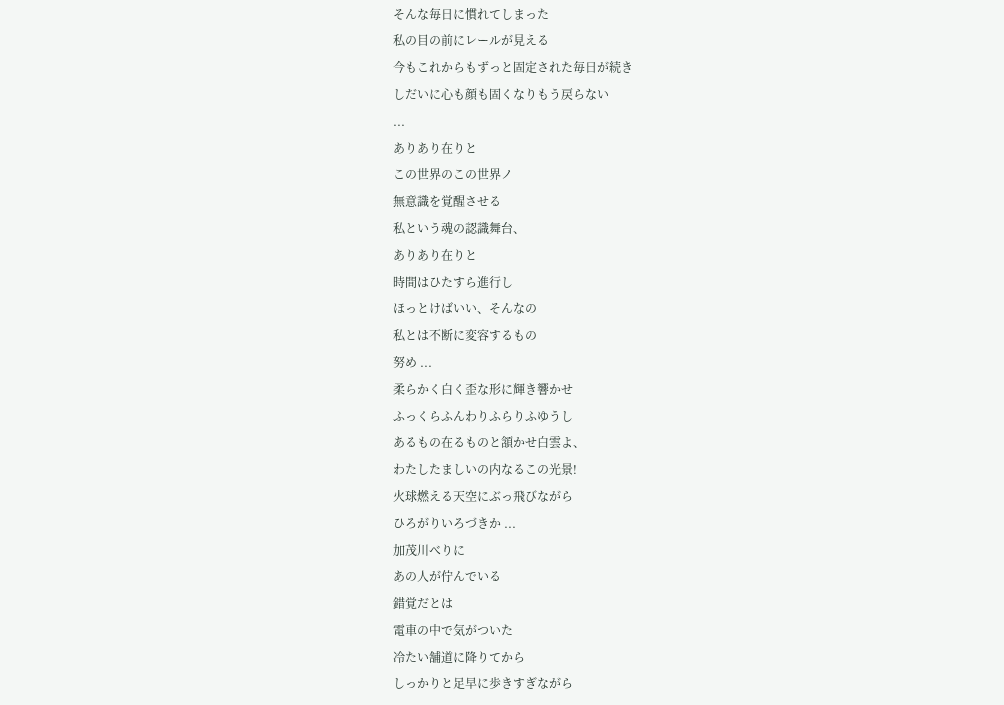そんな毎日に慣れてしまった
私の目の前にレールが見える
今もこれからもずっと固定された毎日が続き
しだいに心も顔も固くなりもう戻らない
...
ありあり在りと
この世界のこの世界ノ
無意識を覚醒させる
私という魂の認識舞台、
ありあり在りと
時間はひたすら進行し
ほっとけばいい、そんなの
私とは不断に変容するもの
努め ...
柔らかく白く歪な形に輝き響かせ
ふっくらふんわりふらりふゆうし
あるもの在るものと頷かせ白雲よ、
わたしたましいの内なるこの光景!
火球燃える天空にぶっ飛びながら
ひろがりいろづきか ...
加茂川べりに
あの人が佇んでいる
錯覚だとは
電車の中で気がついた
冷たい舗道に降りてから
しっかりと足早に歩きすぎながら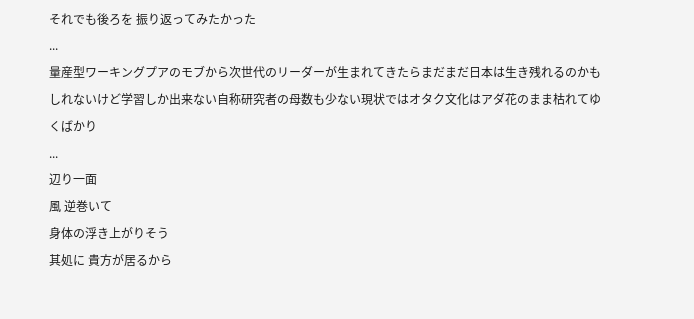それでも後ろを 振り返ってみたかった
...
量産型ワーキングプアのモブから次世代のリーダーが生まれてきたらまだまだ日本は生き残れるのかもしれないけど学習しか出来ない自称研究者の母数も少ない現状ではオタク文化はアダ花のまま枯れてゆくばかり
...
辺り一面
風 逆巻いて
身体の浮き上がりそう
其処に 貴方が居るから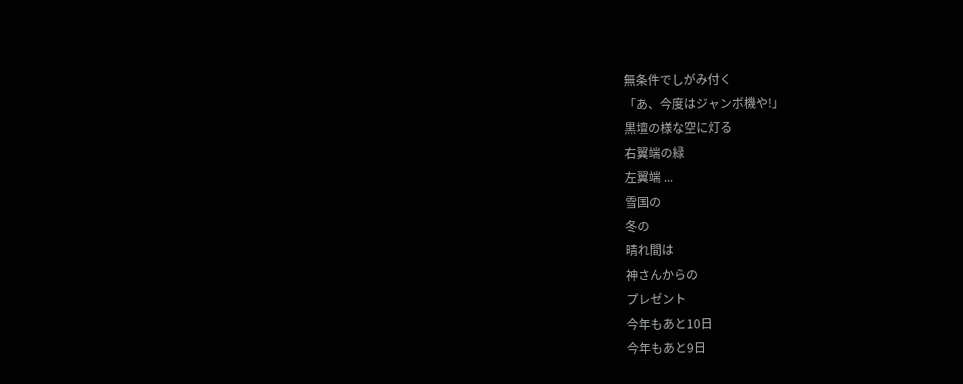無条件でしがみ付く
「あ、今度はジャンボ機や!」
黒壇の様な空に灯る
右翼端の緑
左翼端 ...
雪国の
冬の
晴れ間は
神さんからの
プレゼント
今年もあと10日
今年もあと9日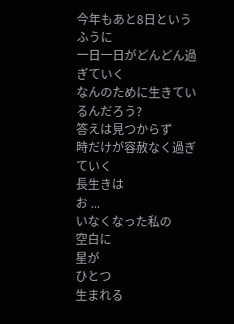今年もあと8日というふうに
一日一日がどんどん過ぎていく
なんのために生きているんだろう?
答えは見つからず
時だけが容赦なく過ぎていく
長生きは
お ...
いなくなった私の
空白に
星が
ひとつ
生まれる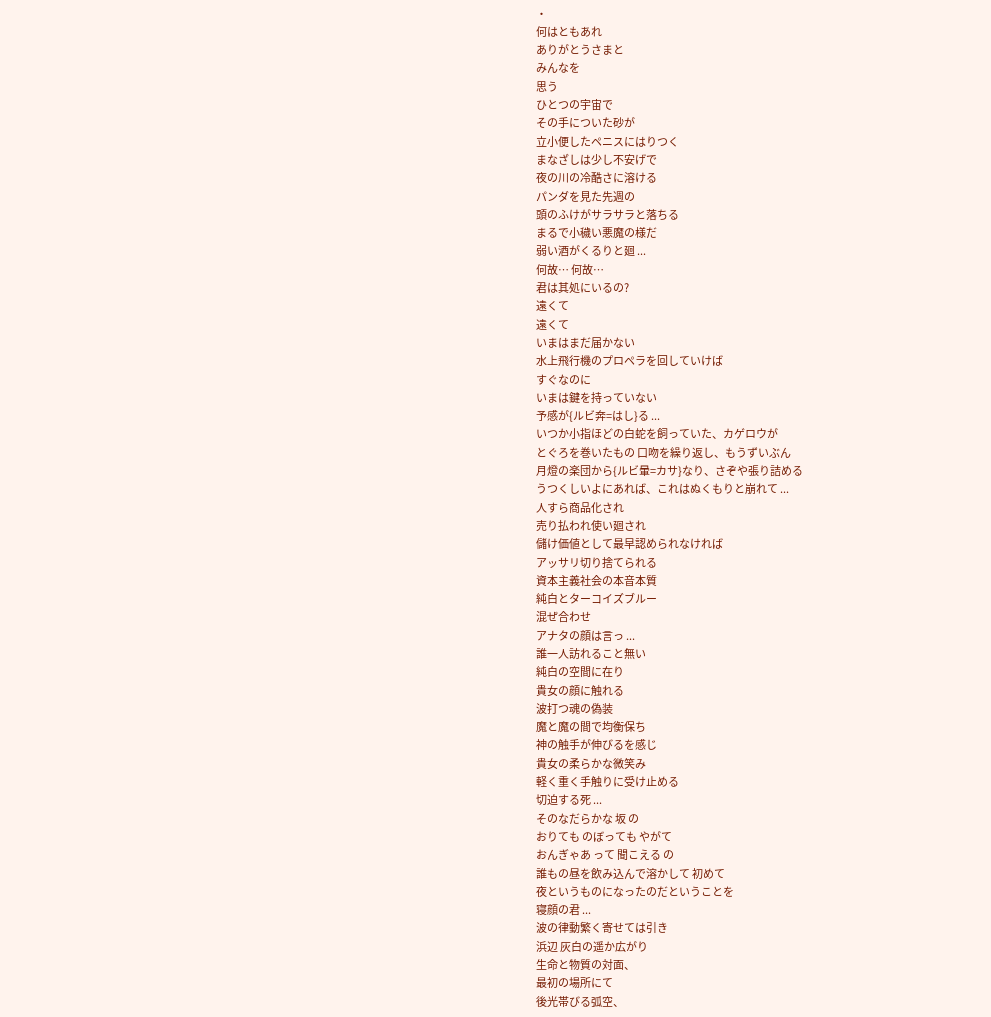・
何はともあれ
ありがとうさまと
みんなを
思う
ひとつの宇宙で
その手についた砂が
立小便したペニスにはりつく
まなざしは少し不安げで
夜の川の冷酷さに溶ける
パンダを見た先週の
頭のふけがサラサラと落ちる
まるで小穢い悪魔の様だ
弱い酒がくるりと廻 ...
何故… 何故…
君は其処にいるの?
遠くて
遠くて
いまはまだ届かない
水上飛行機のプロペラを回していけば
すぐなのに
いまは鍵を持っていない
予感が{ルビ奔=はし}る ...
いつか小指ほどの白蛇を飼っていた、カゲロウが
とぐろを巻いたもの 口吻を繰り返し、もうずいぶん
月燈の楽団から{ルビ暈=カサ}なり、さぞや張り詰める
うつくしいよにあれば、これはぬくもりと崩れて ...
人すら商品化され
売り払われ使い廻され
儲け価値として最早認められなければ
アッサリ切り捨てられる
資本主義社会の本音本質
純白とターコイズブルー
混ぜ合わせ
アナタの顔は言っ ...
誰一人訪れること無い
純白の空間に在り
貴女の顔に触れる
波打つ魂の偽装
魔と魔の間で均衡保ち
神の触手が伸びるを感じ
貴女の柔らかな微笑み
軽く重く手触りに受け止める
切迫する死 ...
そのなだらかな 坂 の
おりても のぼっても やがて
おんぎゃあ って 聞こえる の
誰もの昼を飲み込んで溶かして 初めて
夜というものになったのだということを
寝顔の君 ...
波の律動繁く寄せては引き
浜辺 灰白の遥か広がり
生命と物質の対面、
最初の場所にて
後光帯びる弧空、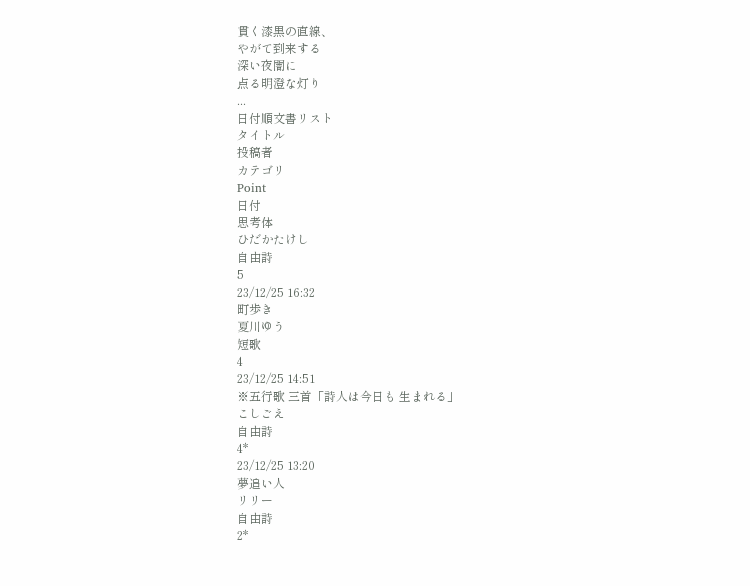貫く漆黒の直線、
やがて到来する
深い夜闇に
点る明澄な灯り
...
日付順文書リスト
タイトル
投稿者
カテゴリ
Point
日付
思考体
ひだかたけし
自由詩
5
23/12/25 16:32
町歩き
夏川ゆう
短歌
4
23/12/25 14:51
※五行歌 三首「詩人は今日も 生まれる」
こしごえ
自由詩
4*
23/12/25 13:20
夢追い人
リリー
自由詩
2*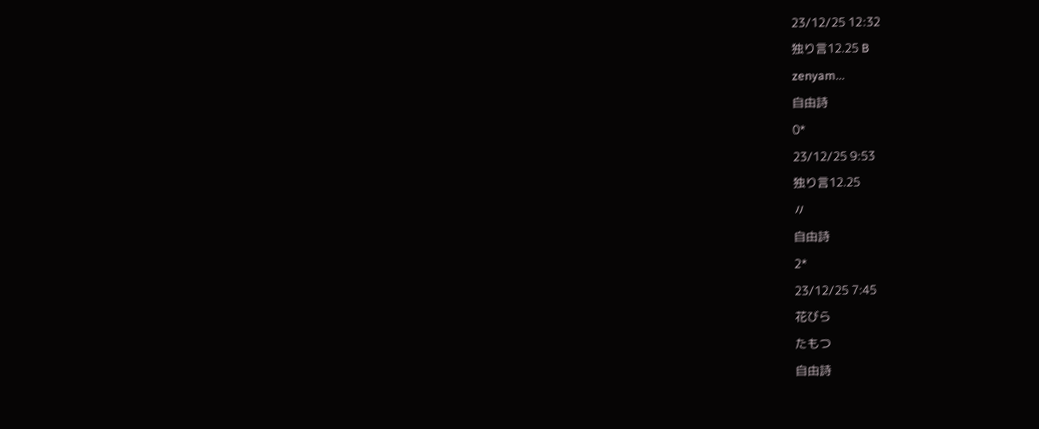23/12/25 12:32
独り言12.25 B
zenyam...
自由詩
0*
23/12/25 9:53
独り言12.25
〃
自由詩
2*
23/12/25 7:45
花びら
たもつ
自由詩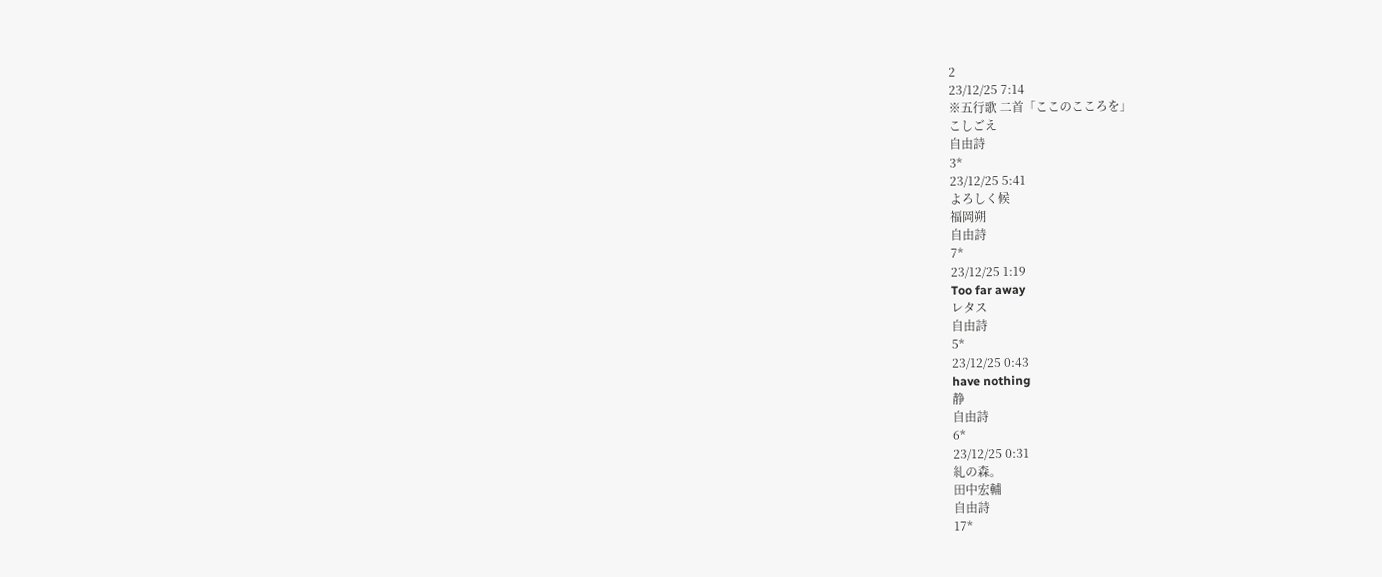2
23/12/25 7:14
※五行歌 二首「ここのこころを」
こしごえ
自由詩
3*
23/12/25 5:41
よろしく候
福岡朔
自由詩
7*
23/12/25 1:19
Too far away
レタス
自由詩
5*
23/12/25 0:43
have nothing
静
自由詩
6*
23/12/25 0:31
糺の森。
田中宏輔
自由詩
17*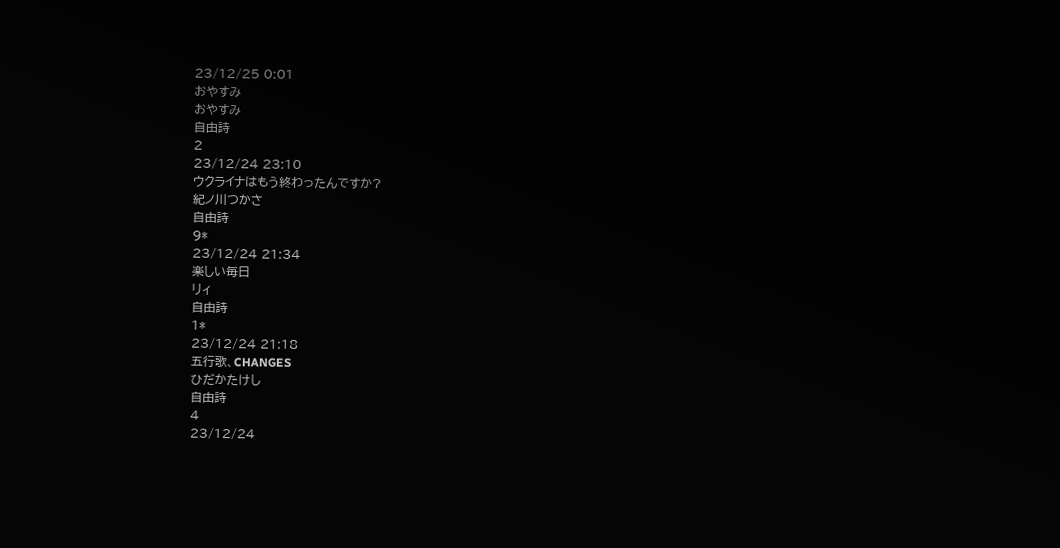23/12/25 0:01
おやすみ
おやすみ
自由詩
2
23/12/24 23:10
ウクライナはもう終わったんですか?
紀ノ川つかさ
自由詩
9*
23/12/24 21:34
楽しい毎日
リィ
自由詩
1*
23/12/24 21:18
五行歌、CHANGES
ひだかたけし
自由詩
4
23/12/24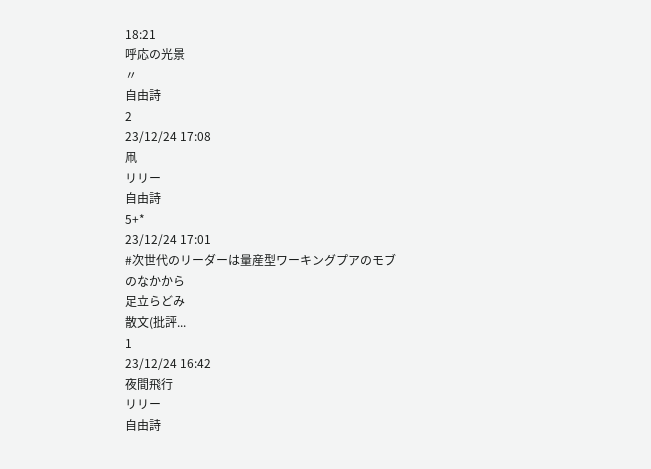18:21
呼応の光景
〃
自由詩
2
23/12/24 17:08
凧
リリー
自由詩
5+*
23/12/24 17:01
#次世代のリーダーは量産型ワーキングプアのモブのなかから
足立らどみ
散文(批評...
1
23/12/24 16:42
夜間飛行
リリー
自由詩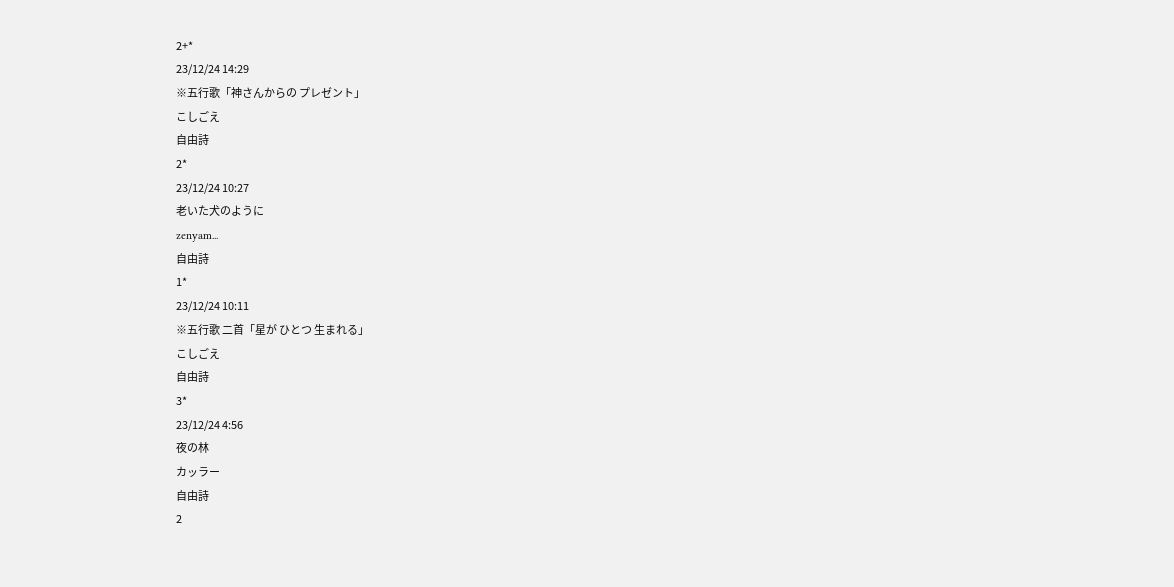2+*
23/12/24 14:29
※五行歌「神さんからの プレゼント」
こしごえ
自由詩
2*
23/12/24 10:27
老いた犬のように
zenyam...
自由詩
1*
23/12/24 10:11
※五行歌 二首「星が ひとつ 生まれる」
こしごえ
自由詩
3*
23/12/24 4:56
夜の林
カッラー
自由詩
2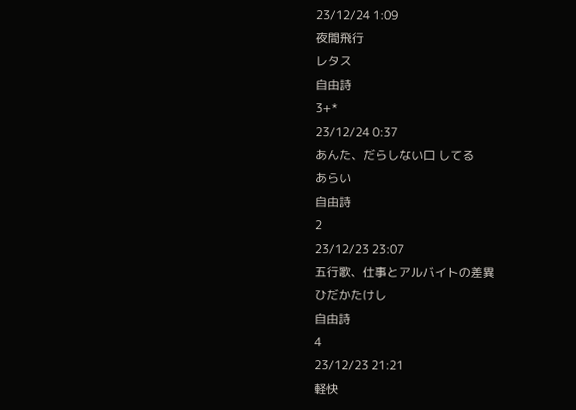23/12/24 1:09
夜間飛行
レタス
自由詩
3+*
23/12/24 0:37
あんた、だらしない口 してる
あらい
自由詩
2
23/12/23 23:07
五行歌、仕事とアルバイトの差異
ひだかたけし
自由詩
4
23/12/23 21:21
軽快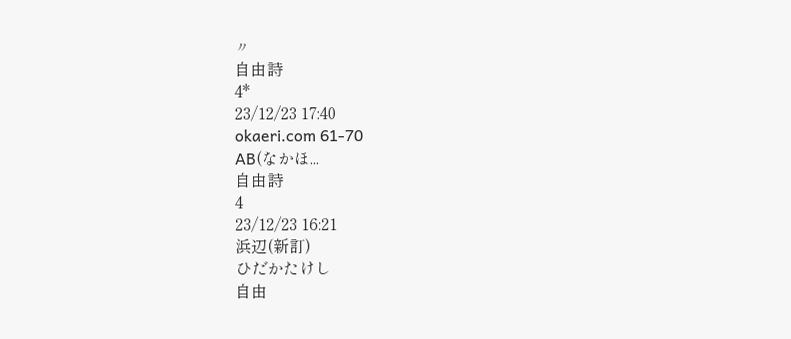〃
自由詩
4*
23/12/23 17:40
okaeri.com 61-70
AB(なかほ...
自由詩
4
23/12/23 16:21
浜辺(新訂)
ひだかたけし
自由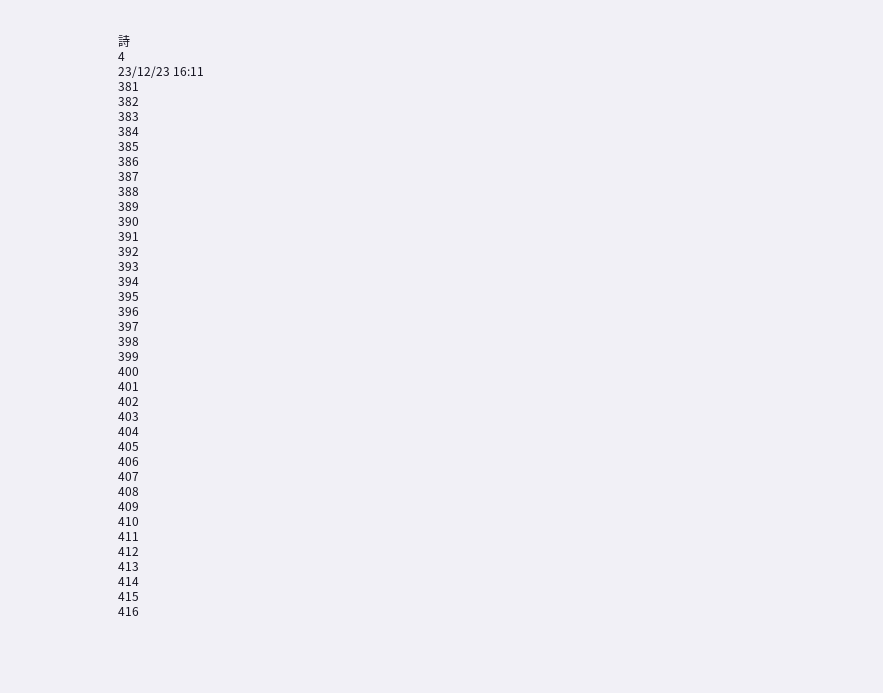詩
4
23/12/23 16:11
381
382
383
384
385
386
387
388
389
390
391
392
393
394
395
396
397
398
399
400
401
402
403
404
405
406
407
408
409
410
411
412
413
414
415
416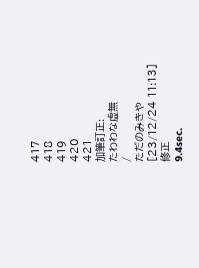417
418
419
420
421
加筆訂正:
たわわな虚無
/
ただのみきや
[23/12/24 11:13]
修正
9.4sec.